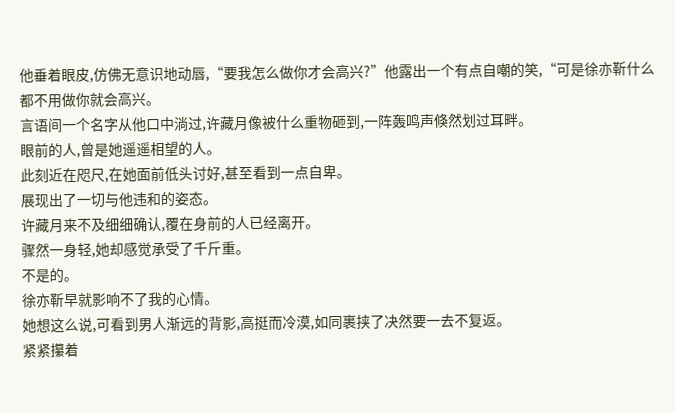他垂着眼皮,仿佛无意识地动唇,“要我怎么做你才会高兴?”他露出一个有点自嘲的笑,“可是徐亦靳什么都不用做你就会高兴。
言语间一个名字从他口中淌过,许藏月像被什么重物砸到,一阵轰鸣声倏然划过耳畔。
眼前的人,曾是她遥遥相望的人。
此刻近在咫尺,在她面前低头讨好,甚至看到一点自卑。
展现出了一切与他违和的姿态。
许藏月来不及细细确认,覆在身前的人已经离开。
骤然一身轻,她却感觉承受了千斤重。
不是的。
徐亦靳早就影响不了我的心情。
她想这么说,可看到男人渐远的背影,高挺而冷漠,如同裹挟了决然要一去不复返。
紧紧攥着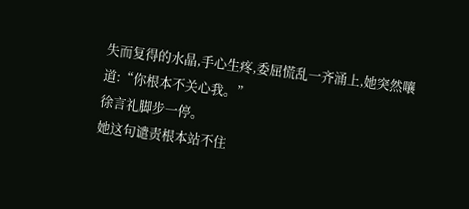失而复得的水晶,手心生疼,委屈慌乱一齐涌上,她突然嚷道:“你根本不关心我。”
徐言礼脚步一停。
她这句谴责根本站不住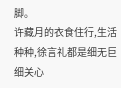脚。
许藏月的衣食住行,生活种种,徐言礼都是细无巨细关心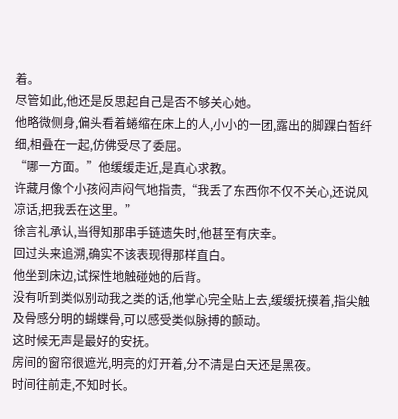着。
尽管如此,他还是反思起自己是否不够关心她。
他略微侧身,偏头看着蜷缩在床上的人,小小的一团,露出的脚踝白皙纤细,相叠在一起,仿佛受尽了委屈。
“哪一方面。”他缓缓走近,是真心求教。
许藏月像个小孩闷声闷气地指责,“我丢了东西你不仅不关心,还说风凉话,把我丢在这里。”
徐言礼承认,当得知那串手链遗失时,他甚至有庆幸。
回过头来追溯,确实不该表现得那样直白。
他坐到床边,试探性地触碰她的后背。
没有听到类似别动我之类的话,他掌心完全贴上去,缓缓抚摸着,指尖触及骨感分明的蝴蝶骨,可以感受类似脉搏的颤动。
这时候无声是最好的安抚。
房间的窗帘很遮光,明亮的灯开着,分不清是白天还是黑夜。
时间往前走,不知时长。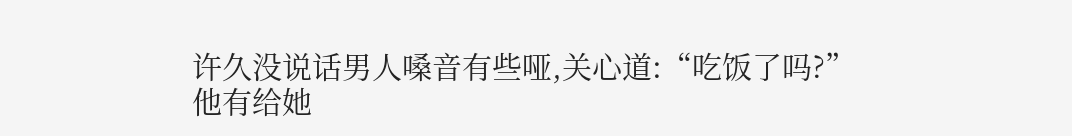许久没说话男人嗓音有些哑,关心道:“吃饭了吗?”
他有给她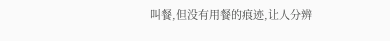叫餐,但没有用餐的痕迹,让人分辨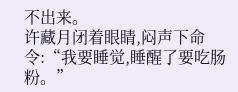不出来。
许藏月闭着眼睛,闷声下命令:“我要睡觉,睡醒了要吃肠粉。”